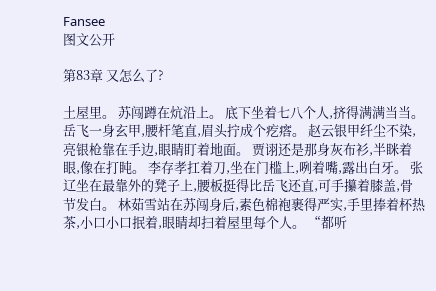Fansee
图文公开

第83章 又怎么了?

土屋里。 苏闯蹲在炕沿上。 底下坐着七八个人,挤得满满当当。 岳飞一身玄甲,腰杆笔直,眉头拧成个疙瘩。 赵云银甲纤尘不染,亮银枪靠在手边,眼睛盯着地面。 贾诩还是那身灰布衫,半眯着眼,像在打盹。 李存孝扛着刀,坐在门槛上,咧着嘴,露出白牙。 张辽坐在最靠外的凳子上,腰板挺得比岳飞还直,可手攥着膝盖,骨节发白。 林茹雪站在苏闯身后,素色棉袍裹得严实,手里捧着杯热茶,小口小口抿着,眼睛却扫着屋里每个人。 “都听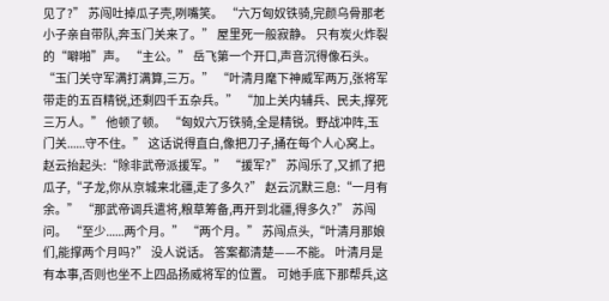见了?” 苏闯吐掉瓜子壳,咧嘴笑。 “六万匈奴铁骑,完颜乌骨那老小子亲自带队,奔玉门关来了。” 屋里死一般寂静。 只有炭火炸裂的“噼啪”声。 “主公。” 岳飞第一个开口,声音沉得像石头。 “玉门关守军满打满算,三万。” “叶清月麾下神威军两万,张将军带走的五百精锐,还剩四千五杂兵。” “加上关内辅兵、民夫,撑死三万人。” 他顿了顿。 “匈奴六万铁骑,全是精锐。野战冲阵,玉门关......守不住。” 这话说得直白,像把刀子,捅在每个人心窝上。 赵云抬起头:“除非武帝派援军。” “援军?” 苏闯乐了,又抓了把瓜子,“子龙,你从京城来北疆,走了多久?” 赵云沉默三息:“一月有余。” “那武帝调兵遣将,粮草筹备,再开到北疆,得多久?” 苏闯问。 “至少......两个月。” “两个月。” 苏闯点头,“叶清月那娘们,能撑两个月吗?” 没人说话。 答案都清楚——不能。 叶清月是有本事,否则也坐不上四品扬威将军的位置。 可她手底下那帮兵,这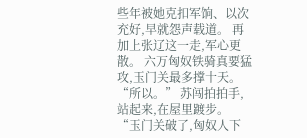些年被她克扣军饷、以次充好,早就怨声载道。 再加上张辽这一走,军心更散。 六万匈奴铁骑真要猛攻,玉门关最多撑十天。 “所以。” 苏闯拍拍手,站起来,在屋里踱步。 “玉门关破了,匈奴人下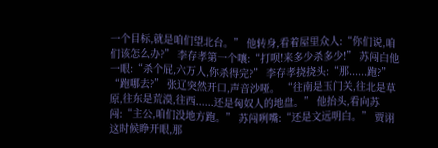一个目标,就是咱们望北台。” 他转身,看着屋里众人:“你们说,咱们该怎么办?” 李存孝第一个嚷:“打呗!来多少杀多少!” 苏闯白他一眼:“杀个屁,六万人,你杀得完?” 李存孝挠挠头:“那......跑?” “跑哪去?” 张辽突然开口,声音沙哑。 “往南是玉门关,往北是草原,往东是荒漠,往西......还是匈奴人的地盘。” 他抬头,看向苏闯:“主公,咱们没地方跑。” 苏闯咧嘴:“还是文远明白。” 贾诩这时候睁开眼,那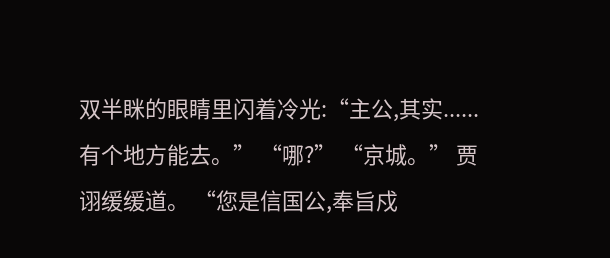双半眯的眼睛里闪着冷光:“主公,其实......有个地方能去。” “哪?” “京城。” 贾诩缓缓道。 “您是信国公,奉旨戍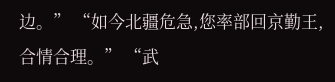边。” “如今北疆危急,您率部回京勤王,合情合理。” “武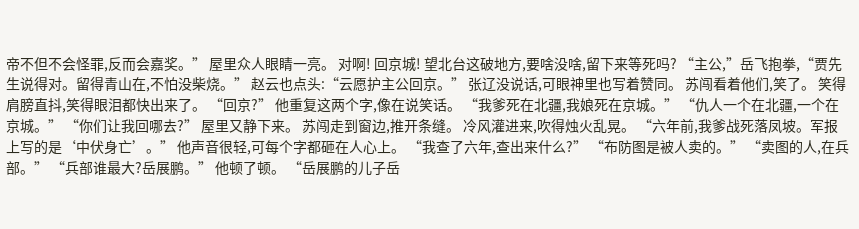帝不但不会怪罪,反而会嘉奖。” 屋里众人眼睛一亮。 对啊! 回京城! 望北台这破地方,要啥没啥,留下来等死吗? “主公,”岳飞抱拳,“贾先生说得对。留得青山在,不怕没柴烧。” 赵云也点头:“云愿护主公回京。” 张辽没说话,可眼神里也写着赞同。 苏闯看着他们,笑了。 笑得肩膀直抖,笑得眼泪都快出来了。 “回京?” 他重复这两个字,像在说笑话。 “我爹死在北疆,我娘死在京城。” “仇人一个在北疆,一个在京城。” “你们让我回哪去?” 屋里又静下来。 苏闯走到窗边,推开条缝。 冷风灌进来,吹得烛火乱晃。 “六年前,我爹战死落凤坡。军报上写的是‘中伏身亡’。” 他声音很轻,可每个字都砸在人心上。 “我查了六年,查出来什么?” “布防图是被人卖的。” “卖图的人,在兵部。” “兵部谁最大?岳展鹏。” 他顿了顿。 “岳展鹏的儿子岳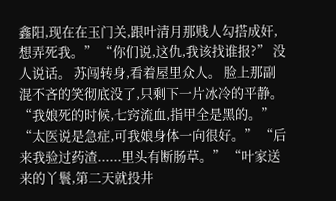鑫阳,现在在玉门关,跟叶清月那贱人勾搭成奸,想弄死我。” “你们说,这仇,我该找谁报?” 没人说话。 苏闯转身,看着屋里众人。 脸上那副混不吝的笑彻底没了,只剩下一片冰冷的平静。 “我娘死的时候,七窍流血,指甲全是黑的。” “太医说是急症,可我娘身体一向很好。” “后来我验过药渣......里头有断肠草。” “叶家送来的丫鬟,第二天就投井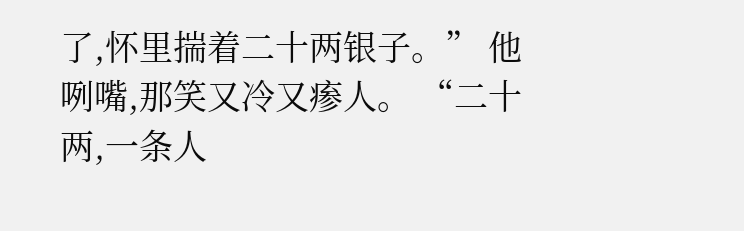了,怀里揣着二十两银子。” 他咧嘴,那笑又冷又瘆人。 “二十两,一条人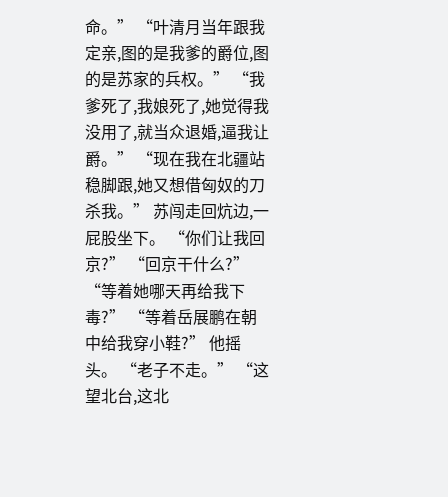命。” “叶清月当年跟我定亲,图的是我爹的爵位,图的是苏家的兵权。” “我爹死了,我娘死了,她觉得我没用了,就当众退婚,逼我让爵。” “现在我在北疆站稳脚跟,她又想借匈奴的刀杀我。” 苏闯走回炕边,一屁股坐下。 “你们让我回京?” “回京干什么?” “等着她哪天再给我下毒?” “等着岳展鹏在朝中给我穿小鞋?” 他摇头。 “老子不走。” “这望北台,这北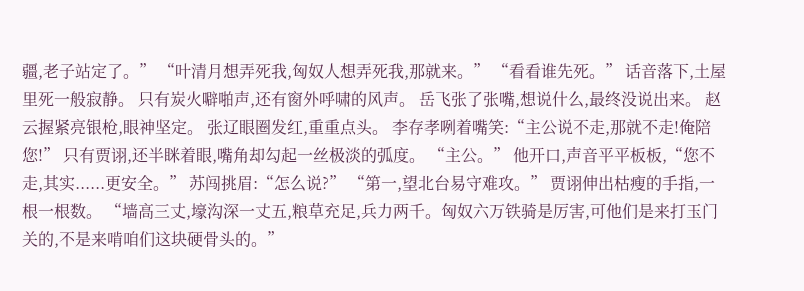疆,老子站定了。” “叶清月想弄死我,匈奴人想弄死我,那就来。” “看看谁先死。” 话音落下,土屋里死一般寂静。 只有炭火噼啪声,还有窗外呼啸的风声。 岳飞张了张嘴,想说什么,最终没说出来。 赵云握紧亮银枪,眼神坚定。 张辽眼圈发红,重重点头。 李存孝咧着嘴笑:“主公说不走,那就不走!俺陪您!” 只有贾诩,还半眯着眼,嘴角却勾起一丝极淡的弧度。 “主公。” 他开口,声音平平板板,“您不走,其实......更安全。” 苏闯挑眉:“怎么说?” “第一,望北台易守难攻。” 贾诩伸出枯瘦的手指,一根一根数。 “墙高三丈,壕沟深一丈五,粮草充足,兵力两千。匈奴六万铁骑是厉害,可他们是来打玉门关的,不是来啃咱们这块硬骨头的。”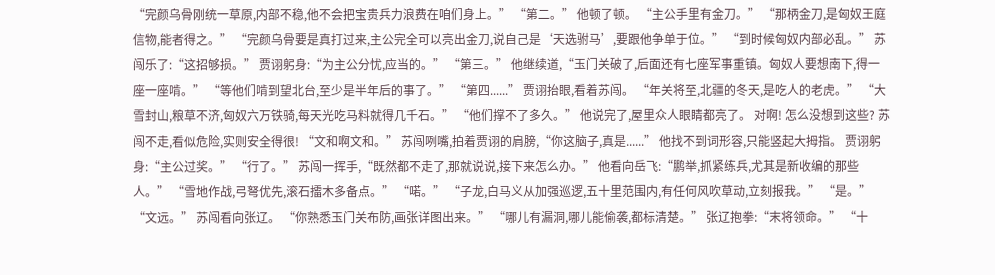“完颜乌骨刚统一草原,内部不稳,他不会把宝贵兵力浪费在咱们身上。” “第二。” 他顿了顿。 “主公手里有金刀。” “那柄金刀,是匈奴王庭信物,能者得之。” “完颜乌骨要是真打过来,主公完全可以亮出金刀,说自己是‘天选驸马’,要跟他争单于位。” “到时候匈奴内部必乱。” 苏闯乐了:“这招够损。” 贾诩躬身:“为主公分忧,应当的。” “第三。” 他继续道,“玉门关破了,后面还有七座军事重镇。匈奴人要想南下,得一座一座啃。” “等他们啃到望北台,至少是半年后的事了。” “第四......” 贾诩抬眼,看着苏闯。 “年关将至,北疆的冬天,是吃人的老虎。” “大雪封山,粮草不济,匈奴六万铁骑,每天光吃马料就得几千石。” “他们撑不了多久。” 他说完了,屋里众人眼睛都亮了。 对啊! 怎么没想到这些? 苏闯不走,看似危险,实则安全得很! “文和啊文和。” 苏闯咧嘴,拍着贾诩的肩膀,“你这脑子,真是......” 他找不到词形容,只能竖起大拇指。 贾诩躬身:“主公过奖。” “行了。” 苏闯一挥手,“既然都不走了,那就说说,接下来怎么办。” 他看向岳飞:“鹏举,抓紧练兵,尤其是新收编的那些人。” “雪地作战,弓弩优先,滚石擂木多备点。” “喏。” “子龙,白马义从加强巡逻,五十里范围内,有任何风吹草动,立刻报我。” “是。” “文远。” 苏闯看向张辽。 “你熟悉玉门关布防,画张详图出来。” “哪儿有漏洞,哪儿能偷袭,都标清楚。” 张辽抱拳:“末将领命。” “十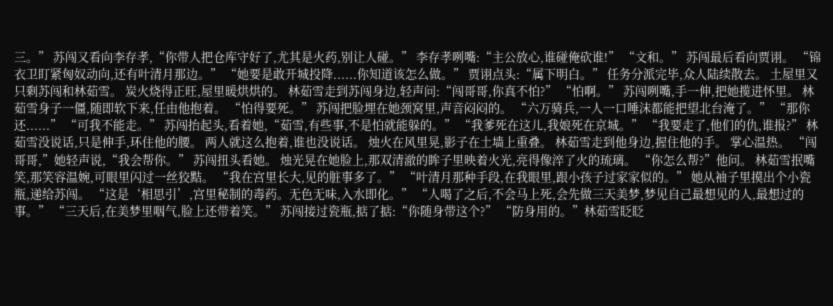三。” 苏闯又看向李存孝,“你带人把仓库守好了,尤其是火药,别让人碰。” 李存孝咧嘴:“主公放心,谁碰俺砍谁!” “文和。” 苏闯最后看向贾诩。 “锦衣卫盯紧匈奴动向,还有叶清月那边。” “她要是敢开城投降......你知道该怎么做。” 贾诩点头:“属下明白。” 任务分派完毕,众人陆续散去。 土屋里又只剩苏闯和林茹雪。 炭火烧得正旺,屋里暖烘烘的。 林茹雪走到苏闯身边,轻声问:“闯哥哥,你真不怕?” “怕啊。” 苏闯咧嘴,手一伸,把她揽进怀里。 林茹雪身子一僵,随即软下来,任由他抱着。 “怕得要死。” 苏闯把脸埋在她颈窝里,声音闷闷的。 “六万骑兵,一人一口唾沫都能把望北台淹了。” “那你还......” “可我不能走。” 苏闯抬起头,看着她,“茹雪,有些事,不是怕就能躲的。” “我爹死在这儿,我娘死在京城。” “我要走了,他们的仇,谁报?” 林茹雪没说话,只是伸手,环住他的腰。 两人就这么抱着,谁也没说话。 烛火在风里晃,影子在土墙上重叠。 林茹雪走到他身边,握住他的手。 掌心温热。 “闯哥哥,”她轻声说,“我会帮你。” 苏闯扭头看她。 烛光晃在她脸上,那双清澈的眸子里映着火光,亮得像淬了火的琉璃。 “你怎么帮?”他问。 林茹雪抿嘴笑,那笑容温婉,可眼里闪过一丝狡黠。 “我在宫里长大,见的脏事多了。” “叶清月那种手段,在我眼里,跟小孩子过家家似的。” 她从袖子里摸出个小瓷瓶,递给苏闯。 “这是‘相思引’,宫里秘制的毒药。无色无味,入水即化。” “人喝了之后,不会马上死,会先做三天美梦,梦见自己最想见的人,最想过的事。” “三天后,在美梦里咽气,脸上还带着笑。” 苏闯接过瓷瓶,掂了掂:“你随身带这个?” “防身用的。”林茹雪眨眨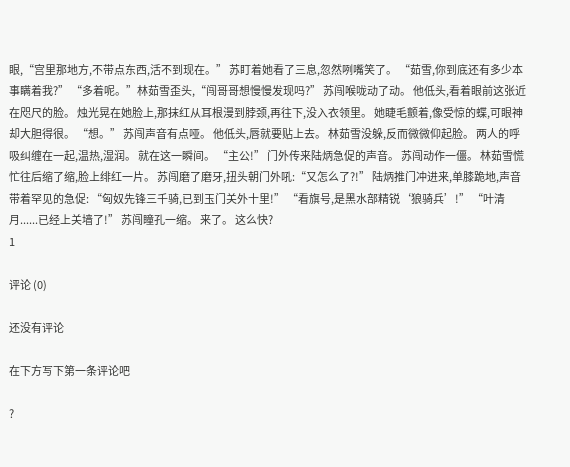眼,“宫里那地方,不带点东西,活不到现在。” 苏盯着她看了三息,忽然咧嘴笑了。 “茹雪,你到底还有多少本事瞒着我?” “多着呢。”林茹雪歪头,“闯哥哥想慢慢发现吗?” 苏闯喉咙动了动。 他低头,看着眼前这张近在咫尺的脸。 烛光晃在她脸上,那抹红从耳根漫到脖颈,再往下,没入衣领里。 她睫毛颤着,像受惊的蝶,可眼神却大胆得很。 “想。” 苏闯声音有点哑。 他低头,唇就要贴上去。 林茹雪没躲,反而微微仰起脸。 两人的呼吸纠缠在一起,温热,湿润。 就在这一瞬间。 “主公!” 门外传来陆炳急促的声音。 苏闯动作一僵。 林茹雪慌忙往后缩了缩,脸上绯红一片。 苏闯磨了磨牙,扭头朝门外吼:“又怎么了?!” 陆炳推门冲进来,单膝跪地,声音带着罕见的急促: “匈奴先锋三千骑,已到玉门关外十里!” “看旗号,是黑水部精锐‘狼骑兵’!” “叶清月......已经上关墙了!” 苏闯瞳孔一缩。 来了。 这么快?
1

评论 (0)

还没有评论

在下方写下第一条评论吧

?